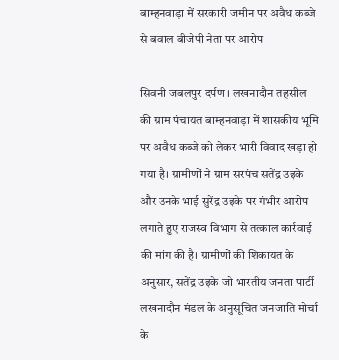बाम्हनवाड़ा में सरकारी जमीन पर अवैध कब्जे से बवाल बीजेपी नेता पर आरोप

सिवनी जबलपुर दर्पण । लखनादौन तहसील की ग्राम पंचायत बाम्हनवाड़ा में शासकीय भूमि पर अवैध कब्जे को लेकर भारी विवाद खड़ा हो गया है। ग्रामीणों ने ग्राम सरपंच सतेंद्र उइके और उनके भाई सुरेंद्र उइके पर गंभीर आरोप लगाते हुए राजस्व विभाग से तत्काल कार्रवाई की मांग की है। ग्रामीणों की शिकायत के अनुसार, सतेंद्र उइके जो भारतीय जनता पार्टी लखनादौन मंडल के अनुसूचित जनजाति मोर्चा के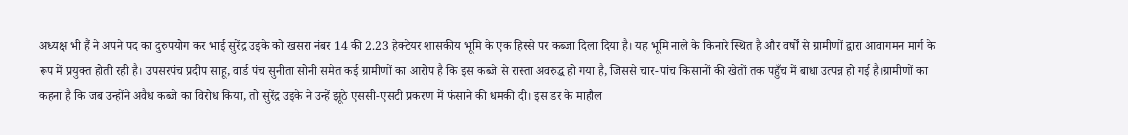अध्यक्ष भी हैं ने अपने पद का दुरुपयोग कर भाई सुरेंद्र उइके को खसरा नंबर 14 की 2.23 हेक्टेयर शासकीय भूमि के एक हिस्से पर कब्जा दिला दिया है। यह भूमि नाले के किनारे स्थित है और वर्षों से ग्रामीणों द्वारा आवागमन मार्ग के रूप में प्रयुक्त होती रही है। उपसरपंच प्रदीप साहू, वार्ड पंच सुनीता सोनी समेत कई ग्रामीणों का आरोप है कि इस कब्जे से रास्ता अवरुद्ध हो गया है, जिससे चार-पांच किसानों की खेतों तक पहुँच में बाधा उत्पन्न हो गई है।ग्रामीणों का कहना है कि जब उन्होंने अवैध कब्जे का विरोध किया, तो सुरेंद्र उइके ने उन्हें झूठे एससी-एसटी प्रकरण में फंसाने की धमकी दी। इस डर के माहौल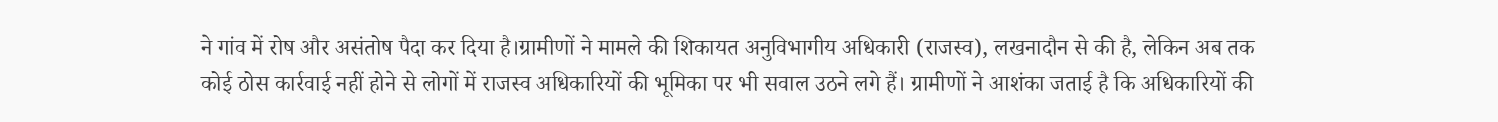ने गांव में रोष और असंतोष पैदा कर दिया है।ग्रामीणों ने मामले की शिकायत अनुविभागीय अधिकारी (राजस्व), लखनादौन से की है, लेकिन अब तक कोई ठोस कार्रवाई नहीं होने से लोगों में राजस्व अधिकारियों की भूमिका पर भी सवाल उठने लगे हैं। ग्रामीणों ने आशंका जताई है कि अधिकारियों की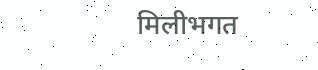मिलीभगत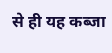से ही यह कब्जा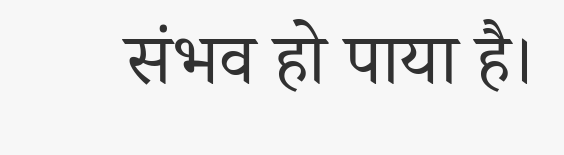संभव हो पाया है।